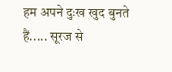हम अपने दुःख खुद बुनते हैं..... सूरज से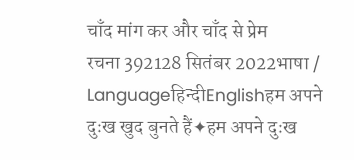चाँद मांग कर और चाँद से प्रेम
रचना 392128 सितंबर 2022भाषा / Languageहिन्दीEnglishहम अपने दुःख खुद बुनते हैं✦हम अपने दुःख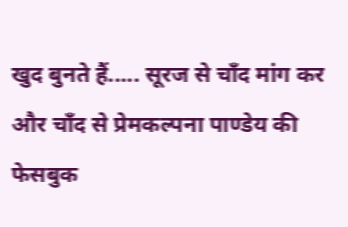खुद बुनते हैं..... सूरज से चाँद मांग कर और चाँद से प्रेमकल्पना पाण्डेय की फेसबुक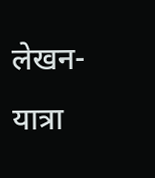लेखन-यात्रा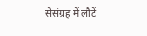सेसंग्रह में लौटें